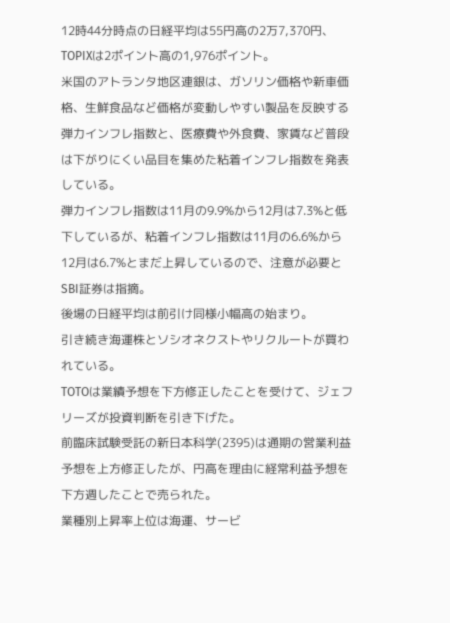12時44分時点の日経平均は55円高の2万7,370円、TOPIXは2ポイント高の1,976ポイント。
米国のアトランタ地区連銀は、ガソリン価格や新車価格、生鮮食品など価格が変動しやすい製品を反映する弾力インフレ指数と、医療費や外食費、家賃など普段は下がりにくい品目を集めた粘着インフレ指数を発表している。
弾力インフレ指数は11月の9.9%から12月は7.3%と低下しているが、粘着インフレ指数は11月の6.6%から12月は6.7%とまだ上昇しているので、注意が必要とSBI証券は指摘。
後場の日経平均は前引け同様小幅高の始まり。
引き続き海運株とソシオネクストやリクルートが買われている。
TOTOは業績予想を下方修正したことを受けて、ジェフリーズが投資判断を引き下げた。
前臨床試験受託の新日本科学(2395)は通期の営業利益予想を上方修正したが、円高を理由に経常利益予想を下方週したことで売られた。
業種別上昇率上位は海運、サービ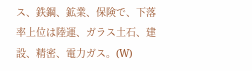ス、鉄鋼、鉱業、保険で、下落率上位は陸運、ガラス土石、建設、精密、電力ガス。(W)